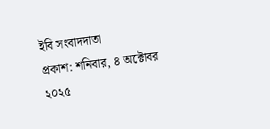ইবি সংবাদদাতা
প্রকাশ: শনিবার, ৪ অক্টোবর ২০২৫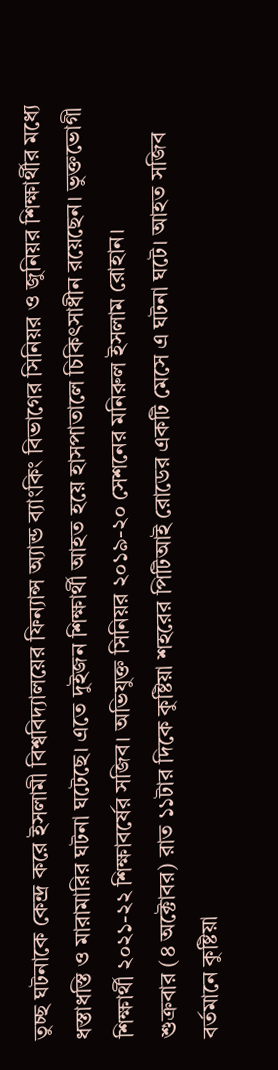তুচ্ছ ঘটনাকে কেন্দ্র করে ইসলামী বিশ্ববিদ্যালয়ের ফিন্যান্স অ্যান্ড ব্যাংকিং বিভাগের সিনিয়র ও জুনিয়র শিক্ষার্থীর মধ্যে ধস্তাধস্তি ও মারামারির ঘটনা ঘটেছে। এতে দুইজন শিক্ষার্থী আহত হয়ে হাসপাতালে চিকিৎসাধীন রয়েছেন। ভুক্তভোগী শিক্ষার্থী ২০২১-২২ শিক্ষাবর্ষের সজিব। অভিযুক্ত সিনিয়র ২০১৯-২০ সেশনের মনিরুল ইসলাম রোহান।
শুক্রবার (৪ অক্টোবর) রাত ১১টার দিকে কুষ্টিয়া শহরের পিটিআই রোডের একটি মেসে এ ঘটনা ঘটে। আহত সজিব বর্তমানে কুষ্টিয়া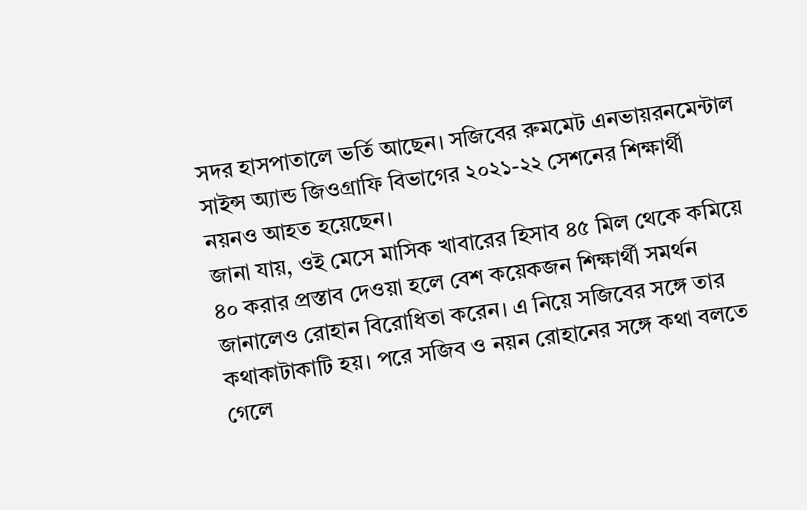সদর হাসপাতালে ভর্তি আছেন। সজিবের রুমমেট এনভায়রনমেন্টাল সাইন্স অ্যান্ড জিওগ্রাফি বিভাগের ২০২১-২২ সেশনের শিক্ষার্থী নয়নও আহত হয়েছেন।
জানা যায়, ওই মেসে মাসিক খাবারের হিসাব ৪৫ মিল থেকে কমিয়ে ৪০ করার প্রস্তাব দেওয়া হলে বেশ কয়েকজন শিক্ষার্থী সমর্থন জানালেও রোহান বিরোধিতা করেন। এ নিয়ে সজিবের সঙ্গে তার কথাকাটাকাটি হয়। পরে সজিব ও নয়ন রোহানের সঙ্গে কথা বলতে গেলে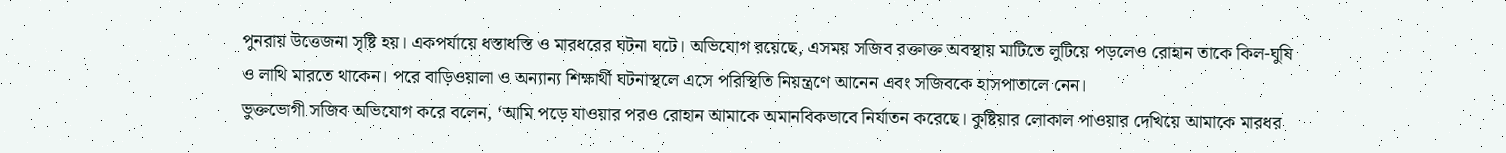পুনরায় উত্তেজনা সৃষ্টি হয়। একপর্যায়ে ধস্তাধস্তি ও মারধরের ঘটনা ঘটে। অভিযোগ রয়েছে, এসময় সজিব রক্তাক্ত অবস্থায় মাটিতে লুটিয়ে পড়লেও রোহান তাকে কিল-ঘুষি ও লাথি মারতে থাকেন। পরে বাড়িওয়ালা ও অন্যান্য শিক্ষার্থী ঘটনাস্থলে এসে পরিস্থিতি নিয়ন্ত্রণে আনেন এবং সজিবকে হাসপাতালে নেন।
ভুক্তভোগী সজিব অভিযোগ করে বলেন, ‘আমি পড়ে যাওয়ার পরও রোহান আমাকে অমানবিকভাবে নির্যাতন করেছে। কুষ্টিয়ার লোকাল পাওয়ার দেখিয়ে আমাকে মারধর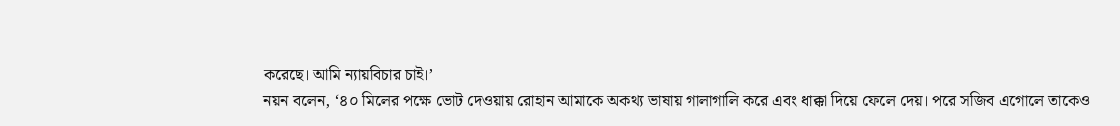করেছে। আমি ন্যায়বিচার চাই।’
নয়ন বলেন, ‘৪০ মিলের পক্ষে ভোট দেওয়ায় রোহান আমাকে অকথ্য ভাষায় গালাগালি করে এবং ধাক্কা দিয়ে ফেলে দেয়। পরে সজিব এগোলে তাকেও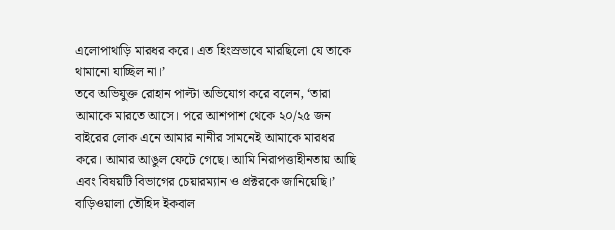এলোপাথাড়ি মারধর করে। এত হিংস্রভাবে মারছিলো যে তাকে থামানো যাচ্ছিল না।’
তবে অভিযুক্ত রোহান পাল্টা অভিযোগ করে বলেন, ‘তারা আমাকে মারতে আসে। পরে আশপাশ থেকে ২০/২৫ জন বাইরের লোক এনে আমার নানীর সামনেই আমাকে মারধর করে। আমার আঙুল ফেটে গেছে। আমি নিরাপত্তাহীনতায় আছি এবং বিষয়টি বিভাগের চেয়ারম্যান ও প্রক্টরকে জানিয়েছি।’
বাড়িওয়ালা তৌহিদ ইকবাল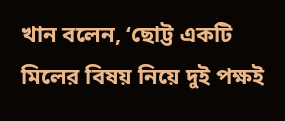খান বলেন, ‘ছোট্ট একটি মিলের বিষয় নিয়ে দুই পক্ষই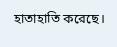হাতাহাতি করেছে।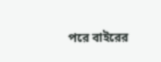পরে বাইরের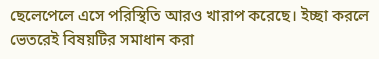ছেলেপেলে এসে পরিস্থিতি আরও খারাপ করেছে। ইচ্ছা করলে ভেতরেই বিষয়টির সমাধান করা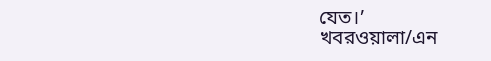যেত।’
খবরওয়ালা/এন